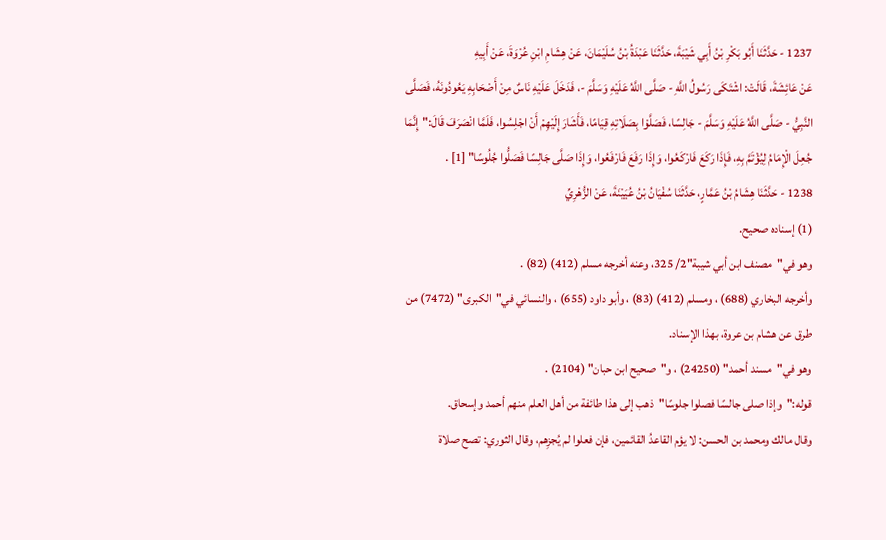1237 - حَدَّثَنَا أَبُو بَكْرِ بْنُ أَبِي شَيْبَةَ، حَدَّثَنَا عَبْدَةُ بْنُ سُلَيْمَانَ، عَنْ هِشَامِ ابْنِ عُرْوَةَ، عَنْ أَبِيهِ
عَنْ عَائِشَةَ، قَالَتْ: اشْتَكَى رَسُولُ اللَّهِ - صَلَّى اللَّهُ عَلَيْهِ وَسَلَّمَ -، فَدَخَلَ عَلَيْهِ نَاسٌ مِنْ أَصْحَابِهِ يَعُودُونَهُ، فَصَلَّى النَّبِيُّ - صَلَّى اللَّهُ عَلَيْهِ وَسَلَّمَ - جَالِسًا، فَصَلَّوْا بِصَلَاتِهِ قِيَامًا، فَأَشَارَ إِلَيْهِمْ أَنْ اجْلِسُوا، فَلَمَّا انْصَرَفَ قَالَ:"إِنَّمَا جُعِلَ الْإِمَامُ لِيُؤْتَمَّ بِهِ، فَإِذَا رَكَعَ فَارْكَعُوا، وَإِذَا رَفَعَ فَارْفَعُوا، وَإِذَا صَلَّى جَالِسًا فَصَلُّوا جُلُوسًا" [1] .
1238 - حَدَّثَنَا هِشَامُ بْنُ عَمَّارٍ، حَدَّثَنَا سُفْيَانُ بْنُ عُيَيْنَةَ، عَنْ الزُّهْرِيِّ
(1) إسناده صحيح.
وهو في"مصنف ابن أبي شيبة"2/ 325، وعنه أخرجه مسلم (412) (82) .
وأخرجه البخاري (688) ، ومسلم (412) (83) ، وأبو داود (655) ، والنسائي في"الكبرى" (7472) من طرق عن هشام بن عروة، بهذا الإسناد.
وهو في"مسند أحمد" (24250) ، و"صحيح ابن حبان" (2104) .
قوله:"وإذا صلى جالسًا فصلوا جلوسًا"ذهب إلى هذا طائفة من أهل العلم منهم أحمد وإسحاق.
وقال مالك ومحمد بن الحسن: لا يؤم القاعدُ القائمين، فإن فعلوا لم يُجزِهم، وقال الثوري: تصح صلاة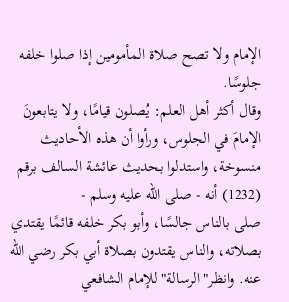الإمام ولا تصح صلاة المأمومين إذا صلوا خلفه جلوسًا.
وقال أكثر أهل العلم: يُصلون قيامًا، ولا يتابعونَ الإمامَ في الجلوس، ورأوا أن هذه الأحاديث منسوخة، واستدلوا بحديث عائشة السالف برقم (1232) أنه - صلى الله عليه وسلم -
صلى بالناس جالسًا، وأبو بكر خلفه قائمًا يقتدي بصلاته، والناس يقتدون بصلاة أبي بكر رضي الله عنه. وانظر"الرسالة"للإمام الشافعي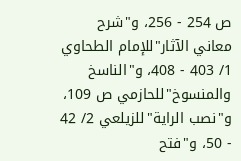ص 254 - 256، و"شرح معاني الآثار"للإمام الطحاوي 1/ 403 - 408، و"الناسخ والمنسوخ"للحازمي ص 109، و"نصب الراية"للزيلعي 2/ 42 - 50، و"فتح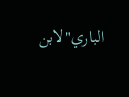الباري"لابن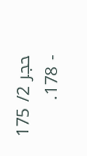حجر 2/ 175 - 178.